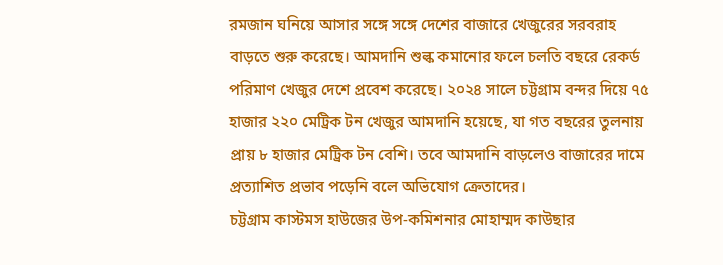রমজান ঘনিয়ে আসার সঙ্গে সঙ্গে দেশের বাজারে খেজুরের সরবরাহ বাড়তে শুরু করেছে। আমদানি শুল্ক কমানোর ফলে চলতি বছরে রেকর্ড পরিমাণ খেজুর দেশে প্রবেশ করেছে। ২০২৪ সালে চট্টগ্রাম বন্দর দিয়ে ৭৫ হাজার ২২০ মেট্রিক টন খেজুর আমদানি হয়েছে, যা গত বছরের তুলনায় প্রায় ৮ হাজার মেট্রিক টন বেশি। তবে আমদানি বাড়লেও বাজারের দামে প্রত্যাশিত প্রভাব পড়েনি বলে অভিযোগ ক্রেতাদের।
চট্টগ্রাম কাস্টমস হাউজের উপ-কমিশনার মোহাম্মদ কাউছার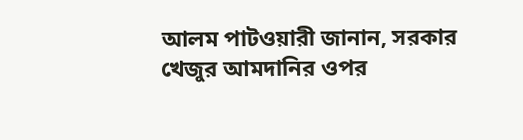আলম পাটওয়ারী জানান, সরকার খেজুর আমদানির ওপর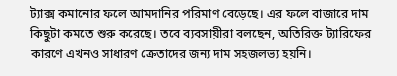ট্যাক্স কমানোর ফলে আমদানির পরিমাণ বেড়েছে। এর ফলে বাজারে দাম কিছুটা কমতে শুরু করেছে। তবে ব্যবসায়ীরা বলছেন, অতিরিক্ত ট্যারিফের কারণে এখনও সাধারণ ক্রেতাদের জন্য দাম সহজলভ্য হয়নি।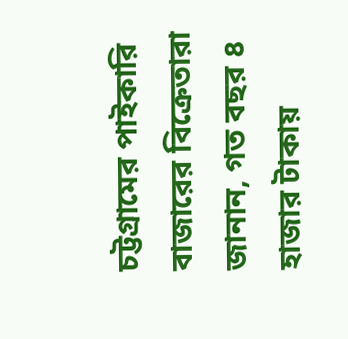চট্টগ্রামের পাইকারি বাজারের বিক্রেতারা জানান, গত বছর ৪ হাজার টাকায়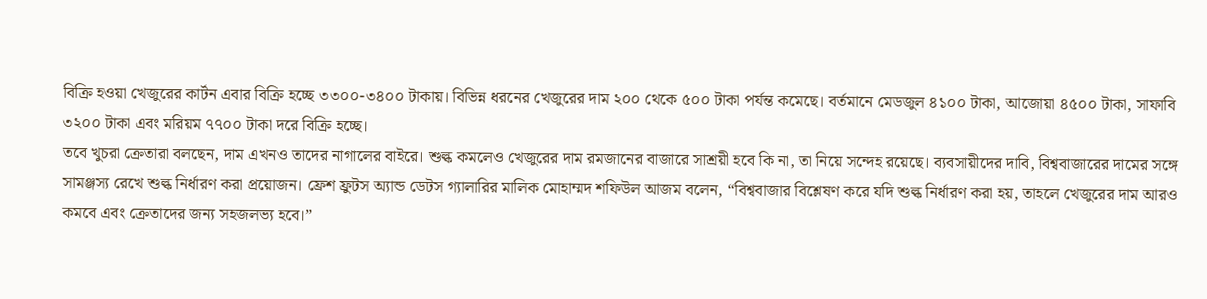বিক্রি হওয়া খেজুরের কার্টন এবার বিক্রি হচ্ছে ৩৩০০-৩৪০০ টাকায়। বিভিন্ন ধরনের খেজুরের দাম ২০০ থেকে ৫০০ টাকা পর্যন্ত কমেছে। বর্তমানে মেডজুল ৪১০০ টাকা, আজোয়া ৪৫০০ টাকা, সাফাবি ৩২০০ টাকা এবং মরিয়ম ৭৭০০ টাকা দরে বিক্রি হচ্ছে।
তবে খুচরা ক্রেতারা বলছেন, দাম এখনও তাদের নাগালের বাইরে। শুল্ক কমলেও খেজুরের দাম রমজানের বাজারে সাশ্রয়ী হবে কি না, তা নিয়ে সন্দেহ রয়েছে। ব্যবসায়ীদের দাবি, বিশ্ববাজারের দামের সঙ্গে সামঞ্জস্য রেখে শুল্ক নির্ধারণ করা প্রয়োজন। ফ্রেশ ফ্রুটস অ্যান্ড ডেটস গ্যালারির মালিক মোহাম্মদ শফিউল আজম বলেন, “বিশ্ববাজার বিশ্লেষণ করে যদি শুল্ক নির্ধারণ করা হয়, তাহলে খেজুরের দাম আরও কমবে এবং ক্রেতাদের জন্য সহজলভ্য হবে।”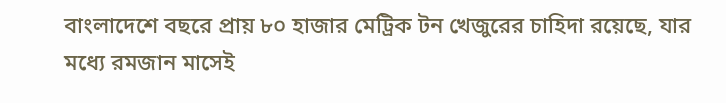বাংলাদেশে বছরে প্রায় ৮০ হাজার মেট্রিক টন খেজুরের চাহিদা রয়েছে, যার মধ্যে রমজান মাসেই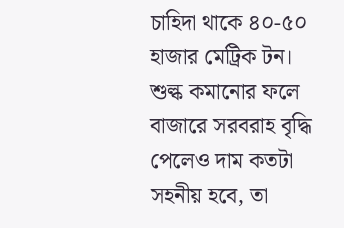চাহিদা থাকে ৪০-৫০ হাজার মেট্রিক টন। শুল্ক কমানোর ফলে বাজারে সরবরাহ বৃদ্ধি পেলেও দাম কতটা সহনীয় হবে, তা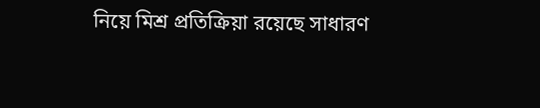নিয়ে মিশ্র প্রতিক্রিয়া রয়েছে সাধারণ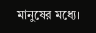মানুষের মধ্যে।